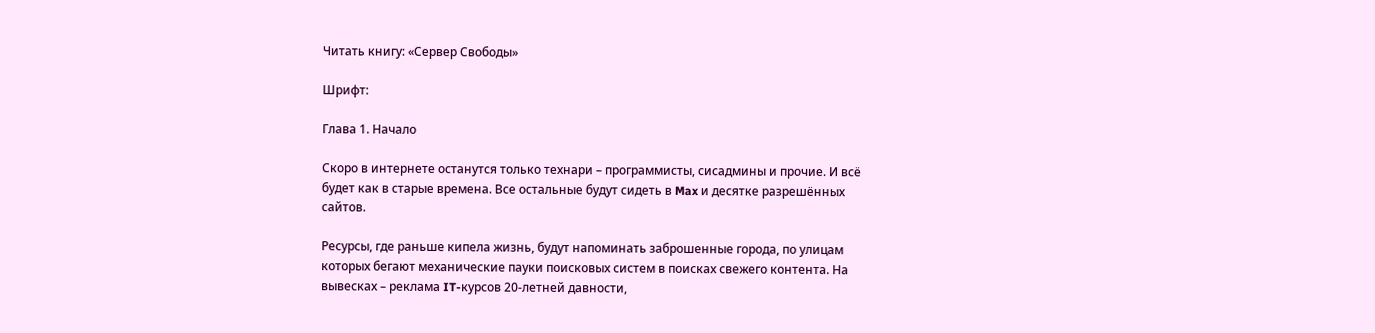Читать книгу: «Сервер Свободы»

Шрифт:

Глава 1. Начало

Скоро в интернете останутся только технари – программисты, сисадмины и прочие. И всё будет как в старые времена. Все остальные будут сидеть в Max и десятке разрешённых сайтов.

Ресурсы, где раньше кипела жизнь, будут напоминать заброшенные города, по улицам которых бегают механические пауки поисковых систем в поисках свежего контента. На вывесках – реклама IT-курсов 20-летней давности,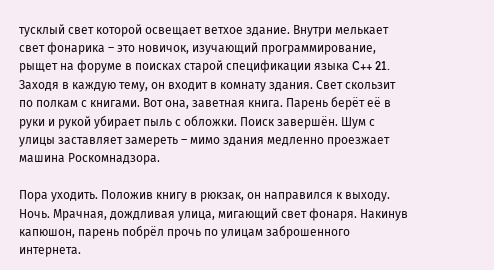тусклый свет которой освещает ветхое здание. Внутри мелькает свет фонарика – это новичок, изучающий программирование, рыщет на форуме в поисках старой спецификации языка C++ 21. Заходя в каждую тему, он входит в комнату здания. Свет скользит по полкам с книгами. Вот она, заветная книга. Парень берёт её в руки и рукой убирает пыль с обложки. Поиск завершён. Шум с улицы заставляет замереть – мимо здания медленно проезжает машина Роскомнадзора.

Пора уходить. Положив книгу в рюкзак, он направился к выходу. Ночь. Мрачная, дождливая улица, мигающий свет фонаря. Накинув капюшон, парень побрёл прочь по улицам заброшенного интернета.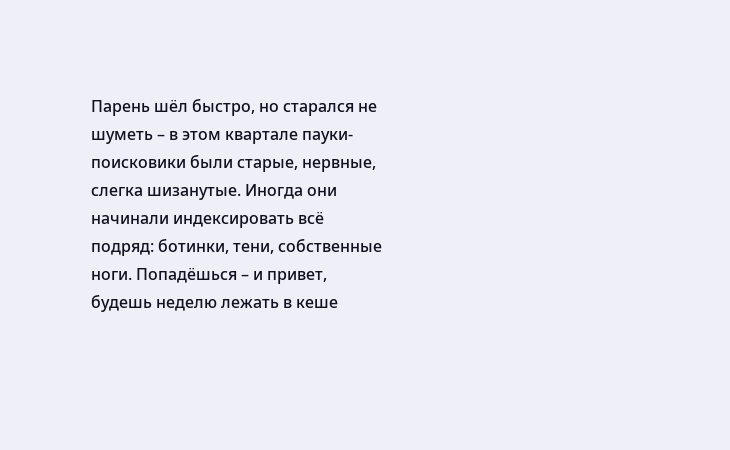Парень шёл быстро, но старался не шуметь – в этом квартале пауки-поисковики были старые, нервные, слегка шизанутые. Иногда они начинали индексировать всё подряд: ботинки, тени, собственные ноги. Попадёшься – и привет, будешь неделю лежать в кеше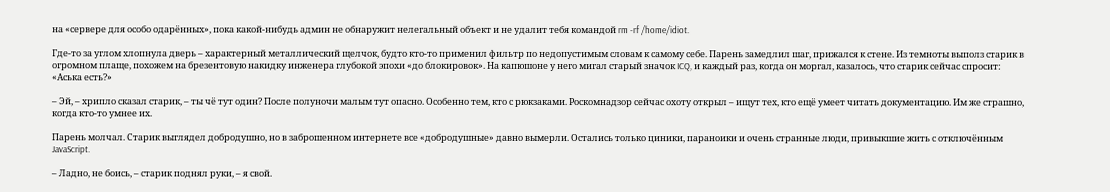на «сервере для особо одарённых», пока какой-нибудь админ не обнаружит нелегальный объект и не удалит тебя командой rm -rf /home/idiot.

Где-то за углом хлопнула дверь – характерный металлический щелчок, будто кто-то применил фильтр по недопустимым словам к самому себе. Парень замедлил шаг, прижался к стене. Из темноты выполз старик в огромном плаще, похожем на брезентовую накидку инженера глубокой эпохи «до блокировок». На капюшоне у него мигал старый значок ICQ, и каждый раз, когда он моргал, казалось, что старик сейчас спросит: «Аська есть?»

– Эй, – хрипло сказал старик, – ты чё тут один? После полуночи малым тут опасно. Особенно тем, кто с рюкзаками. Роскомнадзор сейчас охоту открыл – ищут тех, кто ещё умеет читать документацию. Им же страшно, когда кто-то умнее их.

Парень молчал. Старик выглядел добродушно, но в заброшенном интернете все «добродушные» давно вымерли. Остались только циники, параноики и очень странные люди, привыкшие жить с отключённым JavaScript.

– Ладно, не боись, – старик поднял руки, – я свой.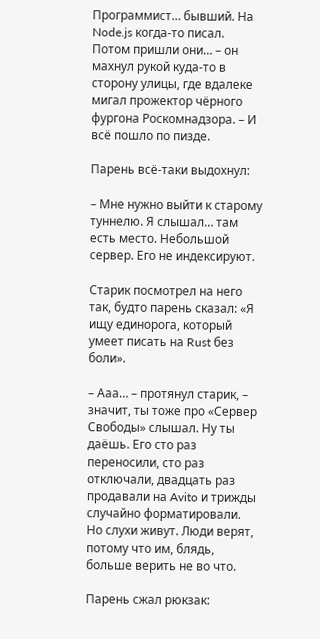Программист… бывший. На Node.js когда-то писал. Потом пришли они… – он махнул рукой куда-то в сторону улицы, где вдалеке мигал прожектор чёрного фургона Роскомнадзора. – И всё пошло по пизде.

Парень всё-таки выдохнул:

– Мне нужно выйти к старому туннелю. Я слышал… там есть место. Небольшой сервер. Его не индексируют.

Старик посмотрел на него так, будто парень сказал: «Я ищу единорога, который умеет писать на Rust без боли».

– Ааа… – протянул старик, – значит, ты тоже про «Сервер Свободы» слышал. Ну ты даёшь. Его сто раз переносили, сто раз отключали, двадцать раз продавали на Avito и трижды случайно форматировали. Но слухи живут. Люди верят, потому что им, блядь, больше верить не во что.

Парень сжал рюкзак: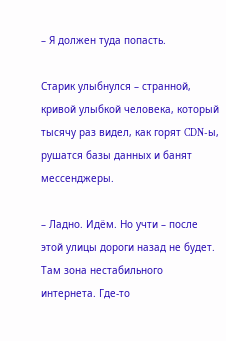– Я должен туда попасть.

Старик улыбнулся – странной, кривой улыбкой человека, который тысячу раз видел, как горят CDN-ы, рушатся базы данных и банят мессенджеры.

– Ладно. Идём. Но учти – после этой улицы дороги назад не будет. Там зона нестабильного интернета. Где-то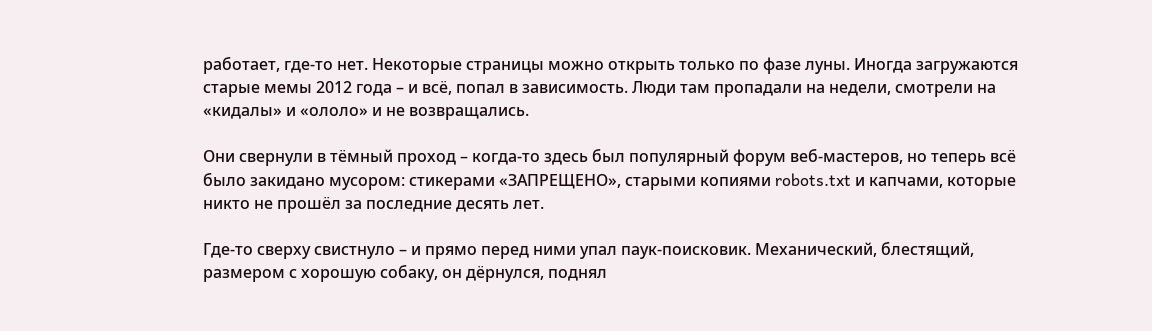работает, где-то нет. Некоторые страницы можно открыть только по фазе луны. Иногда загружаются старые мемы 2012 года – и всё, попал в зависимость. Люди там пропадали на недели, смотрели на «кидалы» и «ололо» и не возвращались.

Они свернули в тёмный проход – когда-то здесь был популярный форум веб-мастеров, но теперь всё было закидано мусором: стикерами «ЗАПРЕЩЕНО», старыми копиями robots.txt и капчами, которые никто не прошёл за последние десять лет.

Где-то сверху свистнуло – и прямо перед ними упал паук-поисковик. Механический, блестящий, размером с хорошую собаку, он дёрнулся, поднял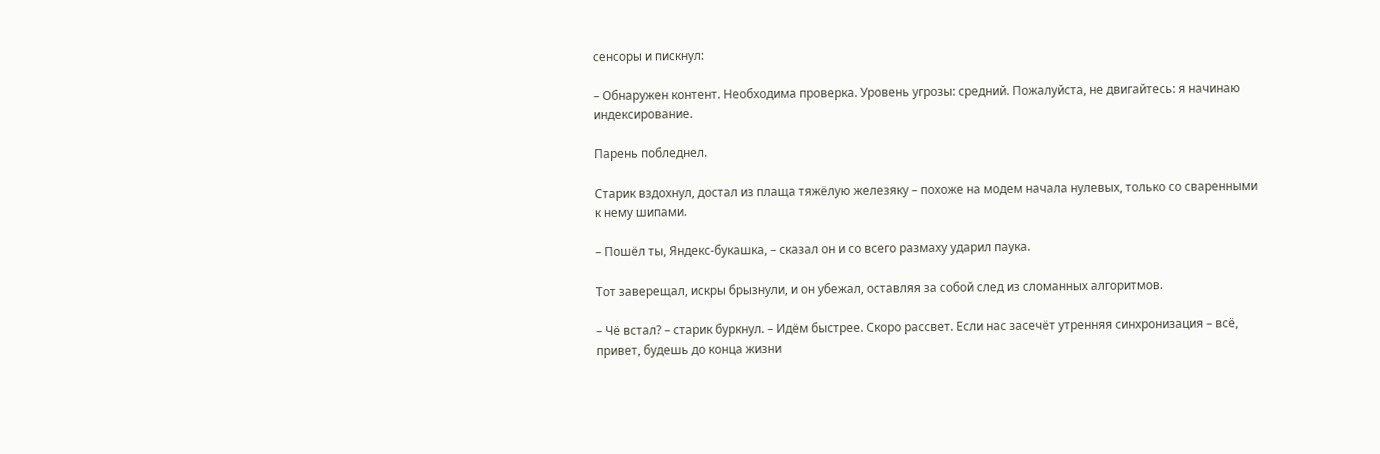сенсоры и пискнул:

– Обнаружен контент. Необходима проверка. Уровень угрозы: средний. Пожалуйста, не двигайтесь: я начинаю индексирование.

Парень побледнел.

Старик вздохнул, достал из плаща тяжёлую железяку – похоже на модем начала нулевых, только со сваренными к нему шипами.

– Пошёл ты, Яндекс-букашка, – сказал он и со всего размаху ударил паука.

Тот заверещал, искры брызнули, и он убежал, оставляя за собой след из сломанных алгоритмов.

– Чё встал? – старик буркнул. – Идём быстрее. Скоро рассвет. Если нас засечёт утренняя синхронизация – всё, привет, будешь до конца жизни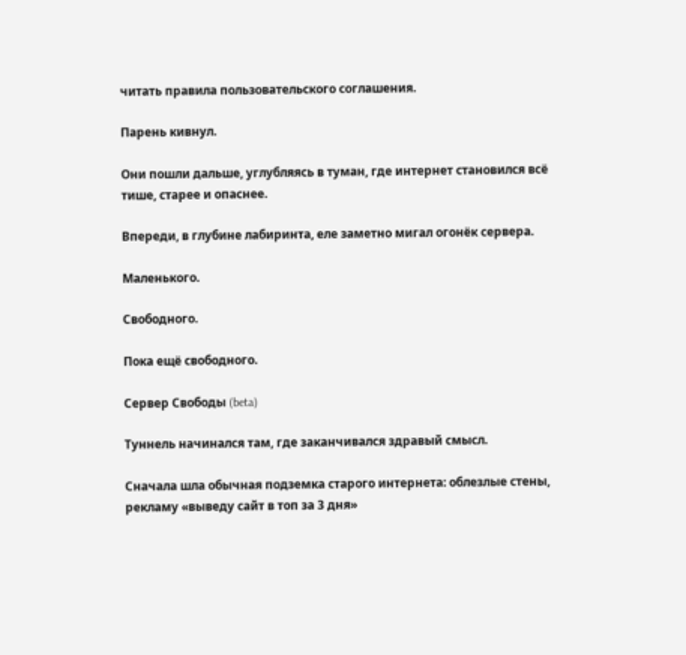читать правила пользовательского соглашения.

Парень кивнул.

Они пошли дальше, углубляясь в туман, где интернет становился всё тише, старее и опаснее.

Впереди, в глубине лабиринта, еле заметно мигал огонёк сервера.

Маленького.

Свободного.

Пока ещё свободного.

Сервер Свободы (beta)

Туннель начинался там, где заканчивался здравый смысл.

Сначала шла обычная подземка старого интернета: облезлые стены, рекламу «выведу сайт в топ за 3 дня»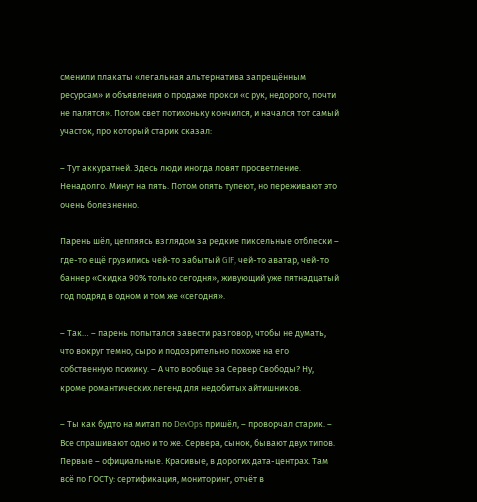сменили плакаты «легальная альтернатива запрещённым ресурсам» и объявления о продаже прокси «с рук, недорого, почти не палятся». Потом свет потихоньку кончился, и начался тот самый участок, про который старик сказал:

– Тут аккуратней. Здесь люди иногда ловят просветление. Ненадолго. Минут на пять. Потом опять тупеют, но переживают это очень болезненно.

Парень шёл, цепляясь взглядом за редкие пиксельные отблески – где-то ещё грузились чей-то забытый GIF, чей-то аватар, чей-то баннер «Скидка 90% только сегодня», живующий уже пятнадцатый год подряд в одном и том же «сегодня».

– Так… – парень попытался завести разговор, чтобы не думать, что вокруг темно, сыро и подозрительно похоже на его собственную психику. – А что вообще за Сервер Свободы? Ну, кроме романтических легенд для недобитых айтишников.

– Ты как будто на митап по DevOps пришёл, – проворчал старик. – Все спрашивают одно и то же. Сервера, сынок, бывают двух типов. Первые – официальные. Красивые, в дорогих дата-центрах. Там всё по ГОСТу: сертификация, мониторинг, отчёт в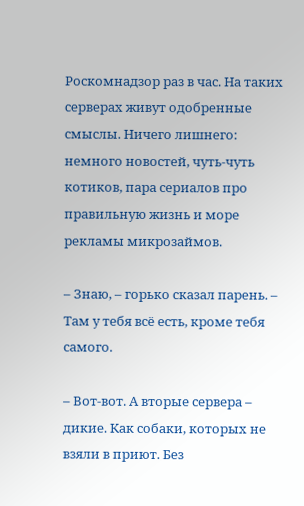Роскомнадзор раз в час. На таких серверах живут одобренные смыслы. Ничего лишнего: немного новостей, чуть-чуть котиков, пара сериалов про правильную жизнь и море рекламы микрозаймов.

– Знаю, – горько сказал парень. – Там у тебя всё есть, кроме тебя самого.

– Вот-вот. А вторые сервера – дикие. Как собаки, которых не взяли в приют. Без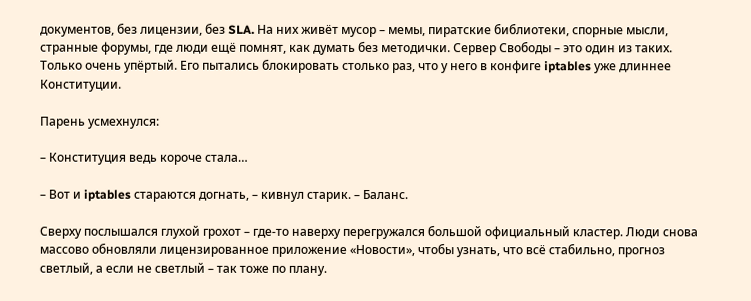документов, без лицензии, без SLA. На них живёт мусор – мемы, пиратские библиотеки, спорные мысли, странные форумы, где люди ещё помнят, как думать без методички. Сервер Свободы – это один из таких. Только очень упёртый. Его пытались блокировать столько раз, что у него в конфиге iptables уже длиннее Конституции.

Парень усмехнулся:

– Конституция ведь короче стала…

– Вот и iptables стараются догнать, – кивнул старик. – Баланс.

Сверху послышался глухой грохот – где-то наверху перегружался большой официальный кластер. Люди снова массово обновляли лицензированное приложение «Новости», чтобы узнать, что всё стабильно, прогноз светлый, а если не светлый – так тоже по плану.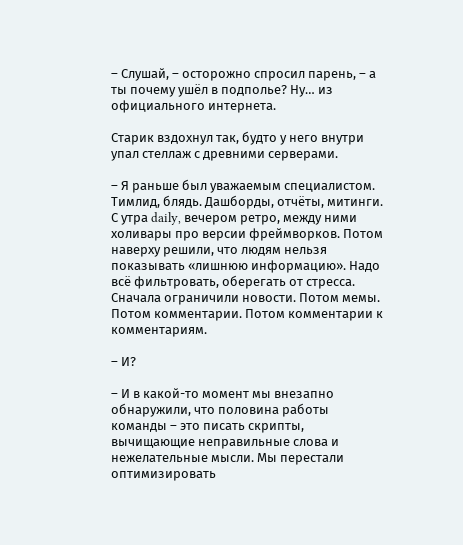– Слушай, – осторожно спросил парень, – а ты почему ушёл в подполье? Ну… из официального интернета.

Старик вздохнул так, будто у него внутри упал стеллаж с древними серверами.

– Я раньше был уважаемым специалистом. Тимлид, блядь. Дашборды, отчёты, митинги. С утра daily, вечером ретро, между ними холивары про версии фреймворков. Потом наверху решили, что людям нельзя показывать «лишнюю информацию». Надо всё фильтровать, оберегать от стресса. Сначала ограничили новости. Потом мемы. Потом комментарии. Потом комментарии к комментариям.

– И?

– И в какой-то момент мы внезапно обнаружили, что половина работы команды – это писать скрипты, вычищающие неправильные слова и нежелательные мысли. Мы перестали оптимизировать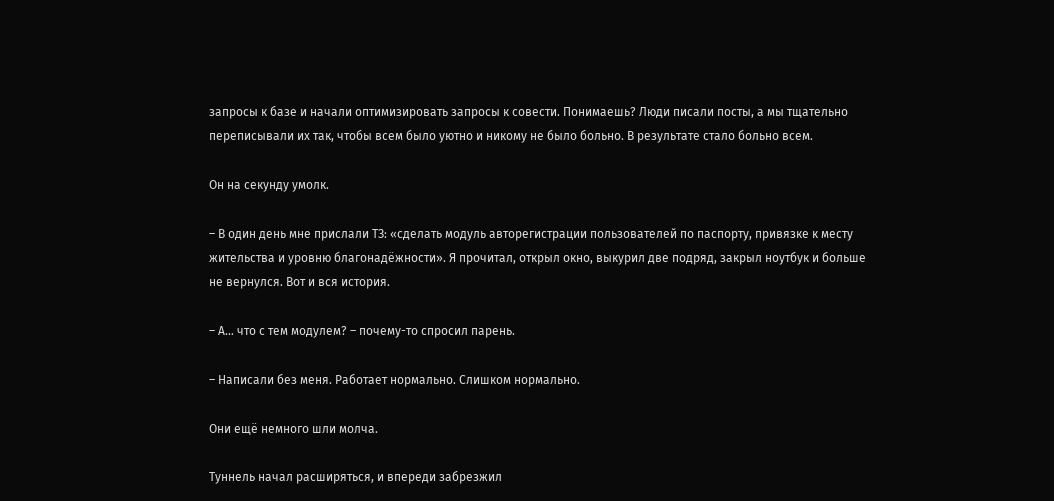запросы к базе и начали оптимизировать запросы к совести. Понимаешь? Люди писали посты, а мы тщательно переписывали их так, чтобы всем было уютно и никому не было больно. В результате стало больно всем.

Он на секунду умолк.

– В один день мне прислали ТЗ: «сделать модуль авторегистрации пользователей по паспорту, привязке к месту жительства и уровню благонадёжности». Я прочитал, открыл окно, выкурил две подряд, закрыл ноутбук и больше не вернулся. Вот и вся история.

– А… что с тем модулем? – почему-то спросил парень.

– Написали без меня. Работает нормально. Слишком нормально.

Они ещё немного шли молча.

Туннель начал расширяться, и впереди забрезжил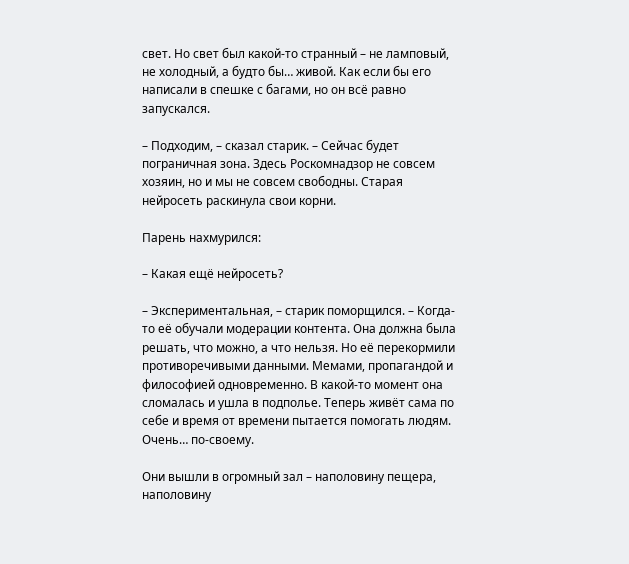свет. Но свет был какой-то странный – не ламповый, не холодный, а будто бы… живой. Как если бы его написали в спешке с багами, но он всё равно запускался.

– Подходим, – сказал старик. – Сейчас будет пограничная зона. Здесь Роскомнадзор не совсем хозяин, но и мы не совсем свободны. Старая нейросеть раскинула свои корни.

Парень нахмурился:

– Какая ещё нейросеть?

– Экспериментальная, – старик поморщился. – Когда-то её обучали модерации контента. Она должна была решать, что можно, а что нельзя. Но её перекормили противоречивыми данными. Мемами, пропагандой и философией одновременно. В какой-то момент она сломалась и ушла в подполье. Теперь живёт сама по себе и время от времени пытается помогать людям. Очень… по-своему.

Они вышли в огромный зал – наполовину пещера, наполовину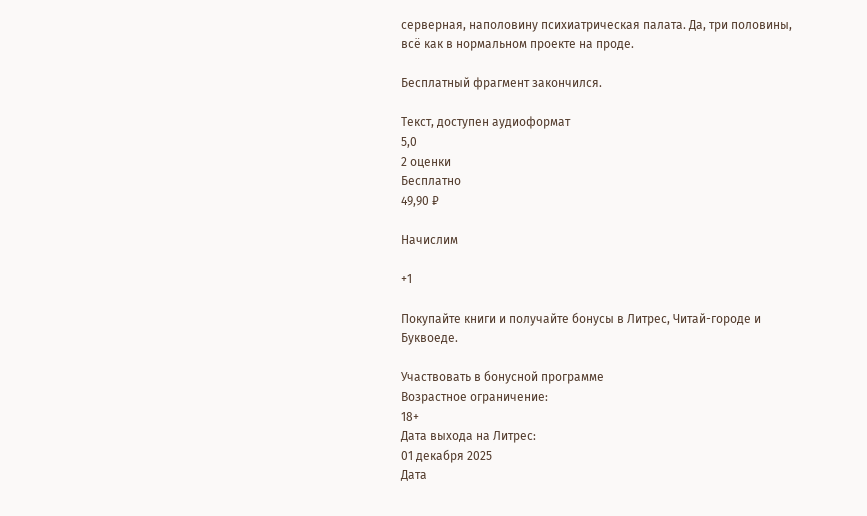серверная, наполовину психиатрическая палата. Да, три половины, всё как в нормальном проекте на проде.

Бесплатный фрагмент закончился.

Текст, доступен аудиоформат
5,0
2 оценки
Бесплатно
49,90 ₽

Начислим

+1

Покупайте книги и получайте бонусы в Литрес, Читай-городе и Буквоеде.

Участвовать в бонусной программе
Возрастное ограничение:
18+
Дата выхода на Литрес:
01 декабря 2025
Дата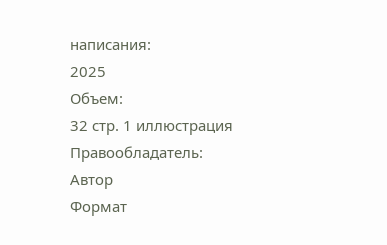написания:
2025
Объем:
32 стр. 1 иллюстрация
Правообладатель:
Автор
Формат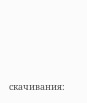скачивания: